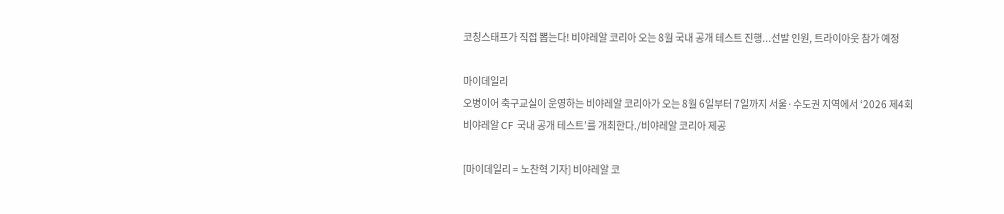코칭스태프가 직접 뽑는다! 비야레알 코리아 오는 8월 국내 공개 테스트 진행...선발 인원, 트라이아웃 참가 예정

마이데일리
오병이어 축구교실이 운영하는 비야레알 코리아가 오는 8월 6일부터 7일까지 서울·수도권 지역에서 ‘2026 제4회 비야레알 CF 국내 공개 테스트’를 개최한다./비야레알 코리아 제공

[마이데일리 = 노찬혁 기자] 비야레알 코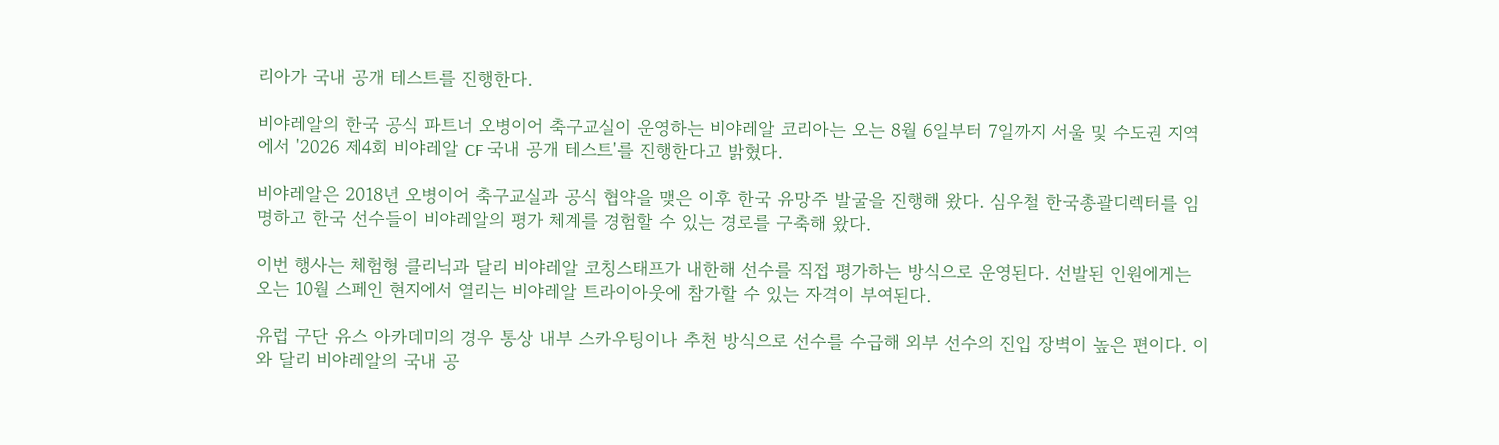리아가 국내 공개 테스트를 진행한다.

비야레알의 한국 공식 파트너 오병이어 축구교실이 운영하는 비야레알 코리아는 오는 8월 6일부터 7일까지 서울 및 수도권 지역에서 '2026 제4회 비야레알 CF 국내 공개 테스트'를 진행한다고 밝혔다.

비야레알은 2018년 오병이어 축구교실과 공식 협약을 맺은 이후 한국 유망주 발굴을 진행해 왔다. 심우철 한국총괄디렉터를 임명하고 한국 선수들이 비야레알의 평가 체계를 경험할 수 있는 경로를 구축해 왔다.

이번 행사는 체험형 클리닉과 달리 비야레알 코칭스태프가 내한해 선수를 직접 평가하는 방식으로 운영된다. 선발된 인원에게는 오는 10월 스페인 현지에서 열리는 비야레알 트라이아웃에 참가할 수 있는 자격이 부여된다.

유럽 구단 유스 아카데미의 경우 통상 내부 스카우팅이나 추천 방식으로 선수를 수급해 외부 선수의 진입 장벽이 높은 편이다. 이와 달리 비야레알의 국내 공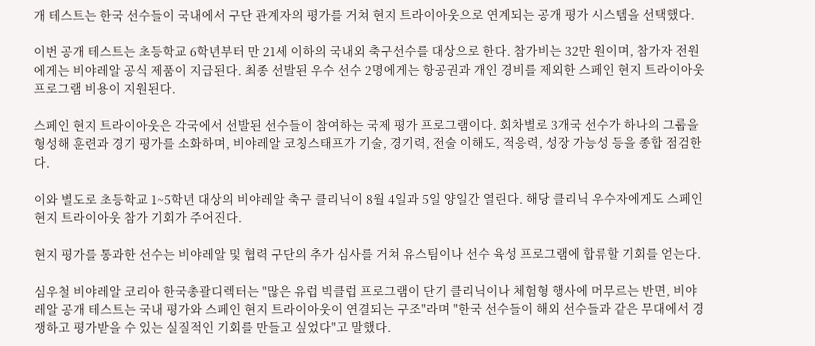개 테스트는 한국 선수들이 국내에서 구단 관계자의 평가를 거쳐 현지 트라이아웃으로 연계되는 공개 평가 시스템을 선택했다.

이번 공개 테스트는 초등학교 6학년부터 만 21세 이하의 국내외 축구선수를 대상으로 한다. 참가비는 32만 원이며, 참가자 전원에게는 비야레알 공식 제품이 지급된다. 최종 선발된 우수 선수 2명에게는 항공권과 개인 경비를 제외한 스페인 현지 트라이아웃 프로그램 비용이 지원된다.

스페인 현지 트라이아웃은 각국에서 선발된 선수들이 참여하는 국제 평가 프로그램이다. 회차별로 3개국 선수가 하나의 그룹을 형성해 훈련과 경기 평가를 소화하며, 비야레알 코칭스태프가 기술, 경기력, 전술 이해도, 적응력, 성장 가능성 등을 종합 점검한다.

이와 별도로 초등학교 1~5학년 대상의 비야레알 축구 클리닉이 8월 4일과 5일 양일간 열린다. 해당 클리닉 우수자에게도 스페인 현지 트라이아웃 참가 기회가 주어진다.

현지 평가를 통과한 선수는 비야레알 및 협력 구단의 추가 심사를 거쳐 유스팀이나 선수 육성 프로그램에 합류할 기회를 얻는다.

심우철 비야레알 코리아 한국총괄디렉터는 "많은 유럽 빅클럽 프로그램이 단기 클리닉이나 체험형 행사에 머무르는 반면, 비야레알 공개 테스트는 국내 평가와 스페인 현지 트라이아웃이 연결되는 구조"라며 "한국 선수들이 해외 선수들과 같은 무대에서 경쟁하고 평가받을 수 있는 실질적인 기회를 만들고 싶었다"고 말했다.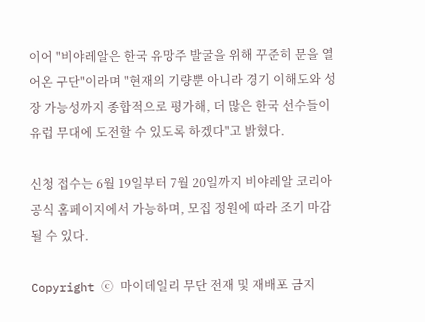이어 "비야레알은 한국 유망주 발굴을 위해 꾸준히 문을 열어온 구단"이라며 "현재의 기량뿐 아니라 경기 이해도와 성장 가능성까지 종합적으로 평가해, 더 많은 한국 선수들이 유럽 무대에 도전할 수 있도록 하겠다"고 밝혔다.

신청 접수는 6월 19일부터 7월 20일까지 비야레알 코리아 공식 홈페이지에서 가능하며, 모집 정원에 따라 조기 마감될 수 있다.

Copyright ⓒ 마이데일리 무단 전재 및 재배포 금지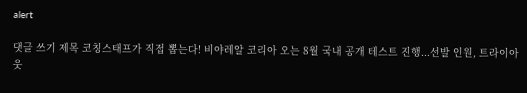alert

댓글 쓰기 제목 코칭스태프가 직접 뽑는다! 비야레알 코리아 오는 8월 국내 공개 테스트 진행...선발 인원, 트라이아웃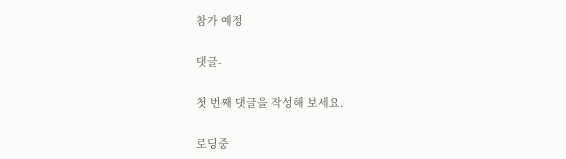참가 예정

댓글-

첫 번째 댓글을 작성해 보세요.

로딩중